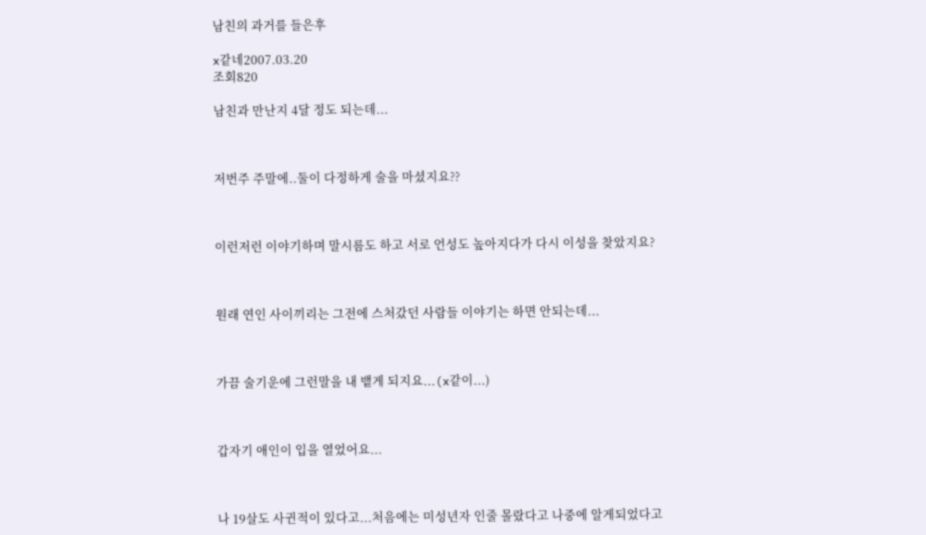남친의 과거를 들은후

x같네2007.03.20
조회820

남친과 만난지 4달 정도 되는데...



저번주 주말에..둘이 다정하게 술을 마셨지요??



이런저런 이야기하며 말시름도 하고 서로 언성도 높아지다가 다시 이성을 찾았지요?



원래 연인 사이끼리는 그전에 스처갔던 사람들 이야기는 하면 안되는데...



가끔 술기운에 그런말을 내 뱉게 되지요...(x같이...)



갑자기 애인이 입을 열었어요...



나 19살도 사귄적이 있다고...처음에는 미성년자 인줄 몰랐다고 나중에 알게되었다고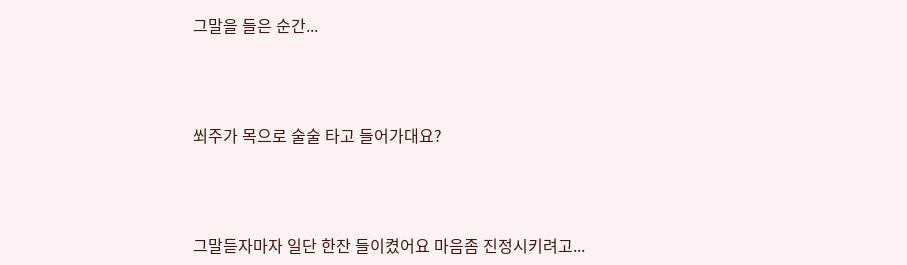그말을 들은 순간...



쐬주가 목으로 술술 타고 들어가대요?



그말듣자마자 일단 한잔 들이켰어요 마음좀 진정시키려고...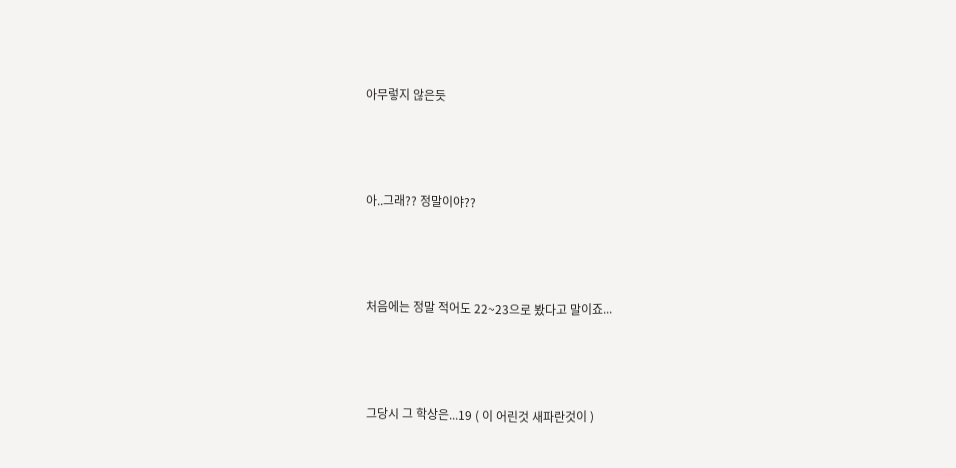아무렇지 않은듯



아..그래?? 정말이야??



처음에는 정말 적어도 22~23으로 봤다고 말이죠...



그당시 그 학상은...19 ( 이 어린것 새파란것이 )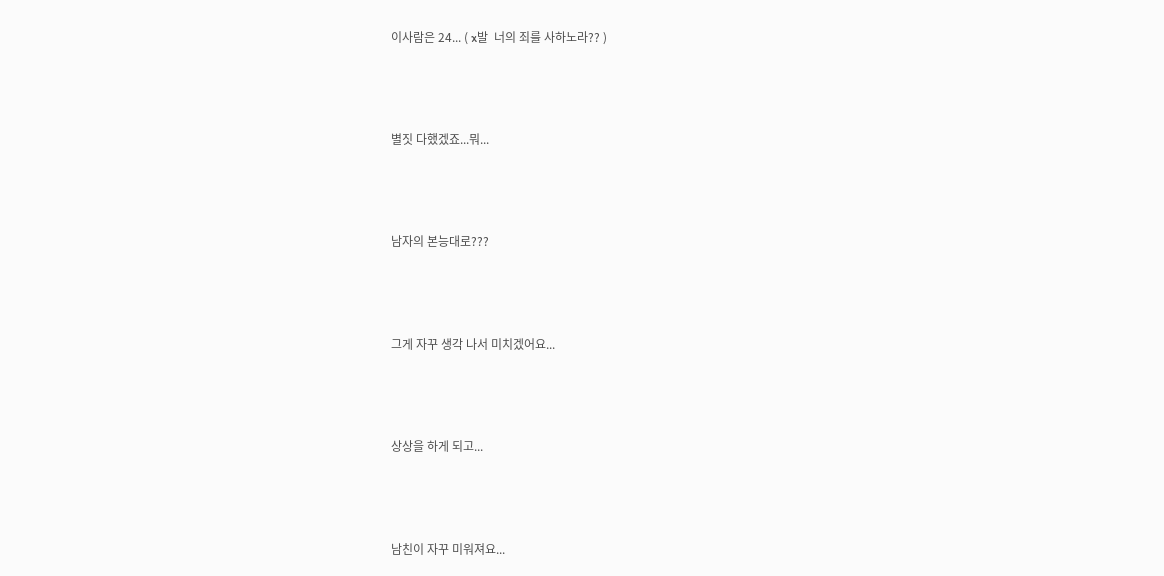이사람은 24... ( x발  너의 죄를 사하노라?? )



별짓 다했겠죠...뭐...



남자의 본능대로???



그게 자꾸 생각 나서 미치겠어요...



상상을 하게 되고...



남친이 자꾸 미워져요...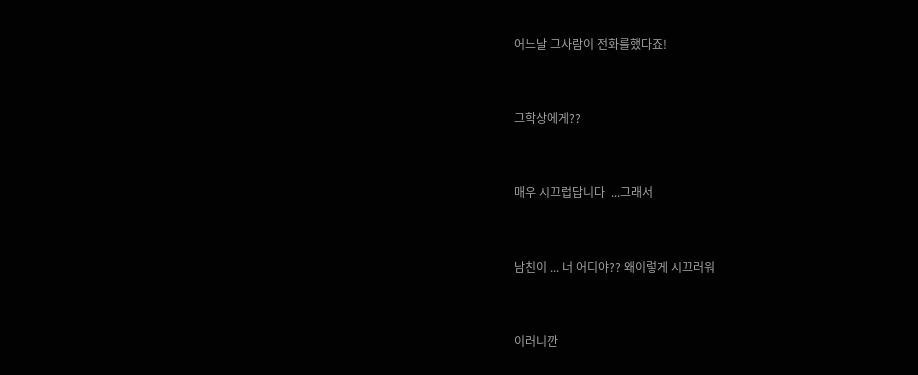어느날 그사람이 전화를했다죠!



그학상에게??



매우 시끄럽답니다  ...그래서



남친이 ... 너 어디야?? 왜이렇게 시끄러워



이러니깐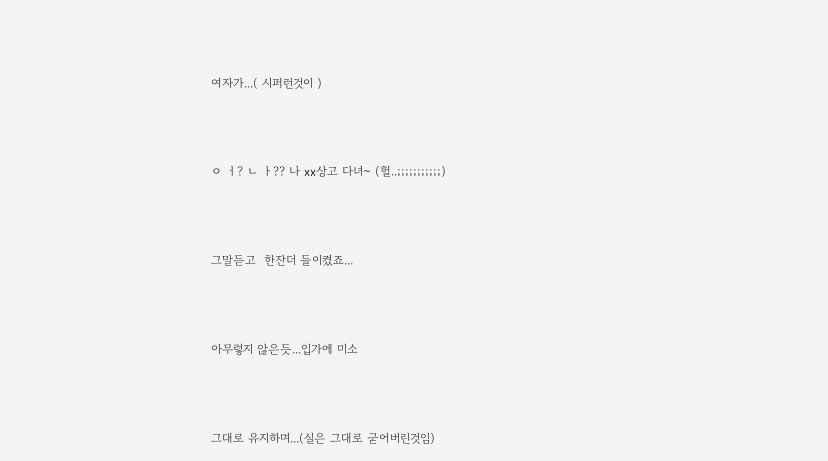여자가...( 시퍼런것이 )



ㅇ ㅓ? ㄴ ㅏ?? 나 xx상고 다녀~ (헐..;;;;;;;;;;;)



그말듣고  한잔더 들이켰죠...



아무렇지 않은듯...입가에 미소



그대로 유지하며...(실은 그대로 굳어버린것임)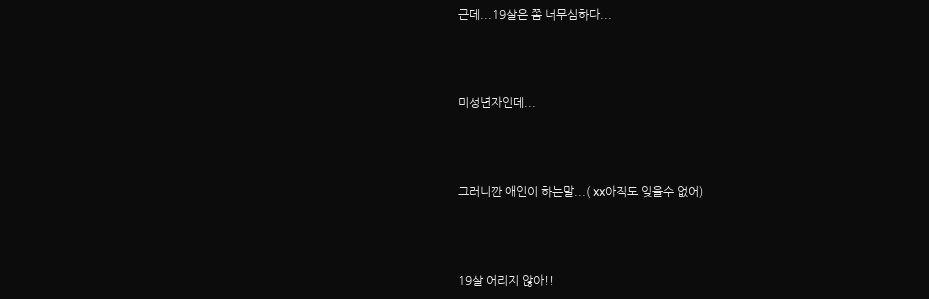근데...19살은 쫌 너무심하다...



미성년자인데...



그러니깐 애인이 하는말...( xx아직도 잊을수 없어)



19살 어리지 않아!!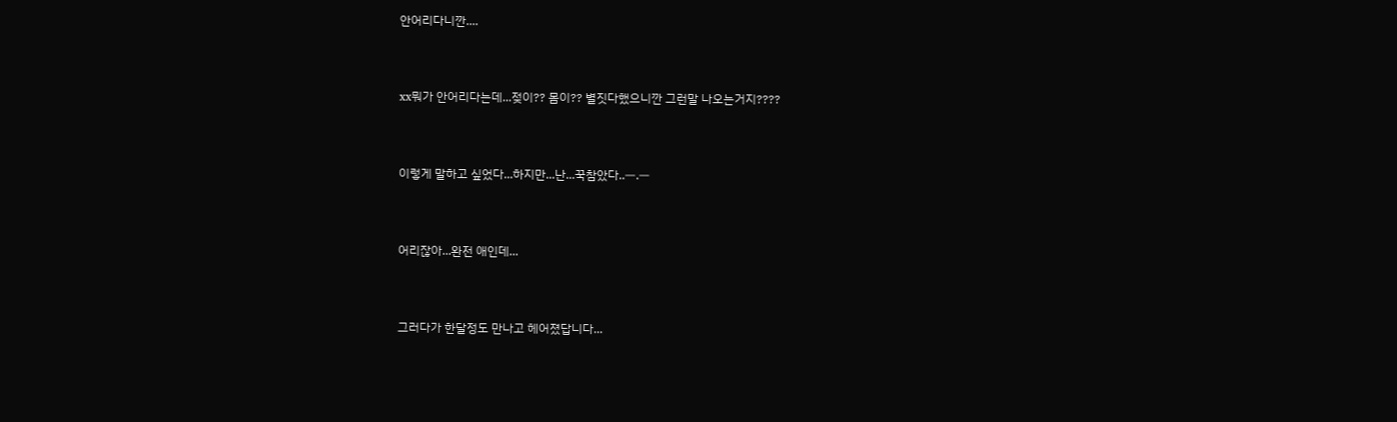안어리다니깐....



xx뭐가 안어리다는데...젖이?? 몸이?? 별짓다했으니깐 그런말 나오는거지????



이렇게 말하고 싶었다...하지만...난...꾹참았다..ㅡ.ㅡ



어리잖아...완전 애인데...



그러다가 한달정도 만나고 헤어졌답니다...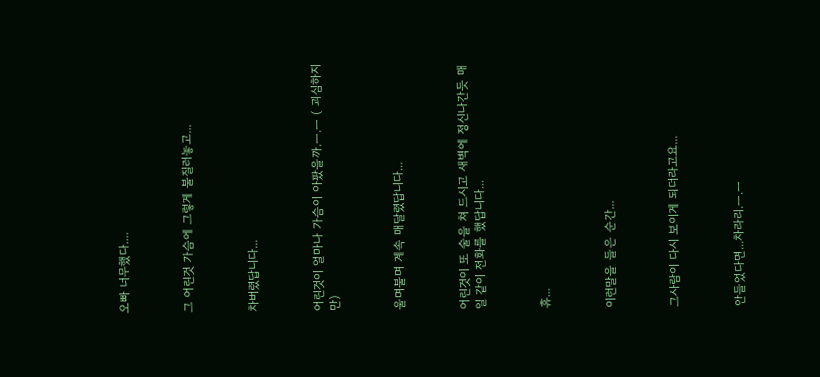오빠 너무했다....



그 어린것 가슴에 그렇게 불질러놓고...



차버렸답니다...



어린것이 얼마나 가슴이 아팠을까.ㅡ.ㅡ ( 괴심하지만)



울며불며 계속 매달렸답니다...



어린것이 또 술을 쳐 드시고 새벽에 정신나간듯 매일 같이 전화를 했답니다...



휴...



이런말을 들은 순간...



그사람이 다시 보이게 되더라고요...



안들었다면...차라리.ㅡ.ㅡ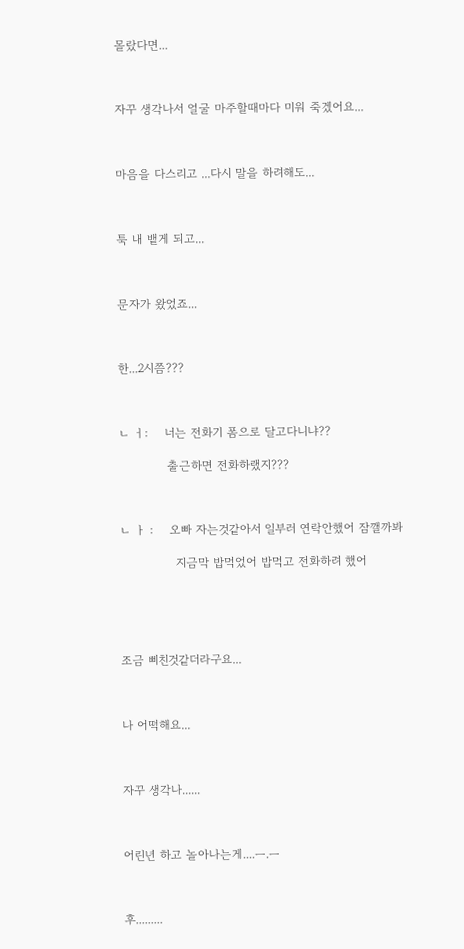몰랐다면...



자꾸 생각나서 얼굴 마주할때마다 미워 죽겠어요...



마음을 다스리고 ...다시 말을 하려해도...



툭 내 뱉게 되고...



문자가 왔었죠...



한...2시쯤???



ㄴ ㅓ:    너는 전화기 폼으로 달고다니냐??

            출근하면 전화하랬지???



ㄴ ㅏ :    오빠 자는것같아서 일부러 연락안했어 잠깰까봐

              지금막 밥먹었어 밥먹고 전화하려 했어





조금 삐친것같더라구요...



나 어떡해요...



자꾸 생각나......



어린년 하고 놀아나는게....ㅡ.ㅡ



후.........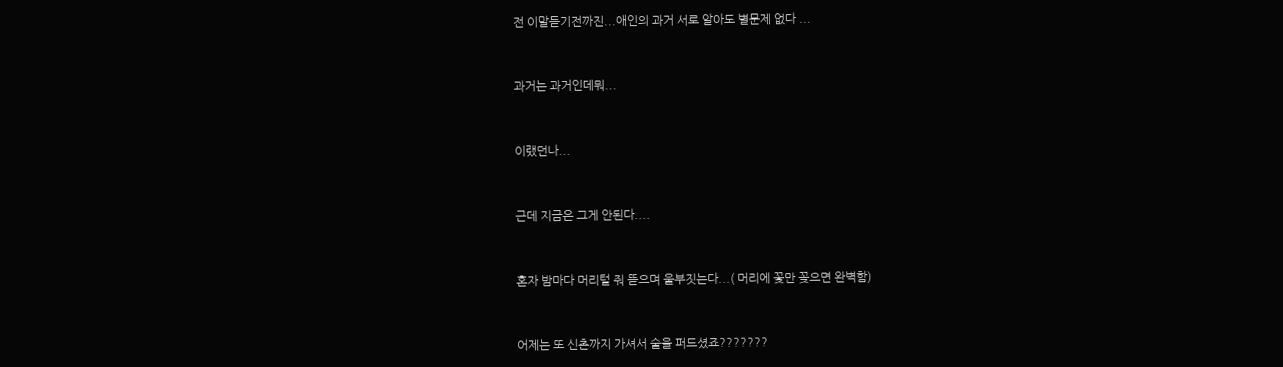전 이말듣기전까진...애인의 과거 서로 알아도 별문제 없다 ...



과거는 과거인데뭐...



이랬던나...



근데 지금은 그게 안된다....



혼자 밤마다 머리털 줘 뜯으며 울부짓는다...( 머리에 꽃만 꽂으면 완벽함)



어제는 또 신촌까지 가셔서 술을 퍼드셨죠???????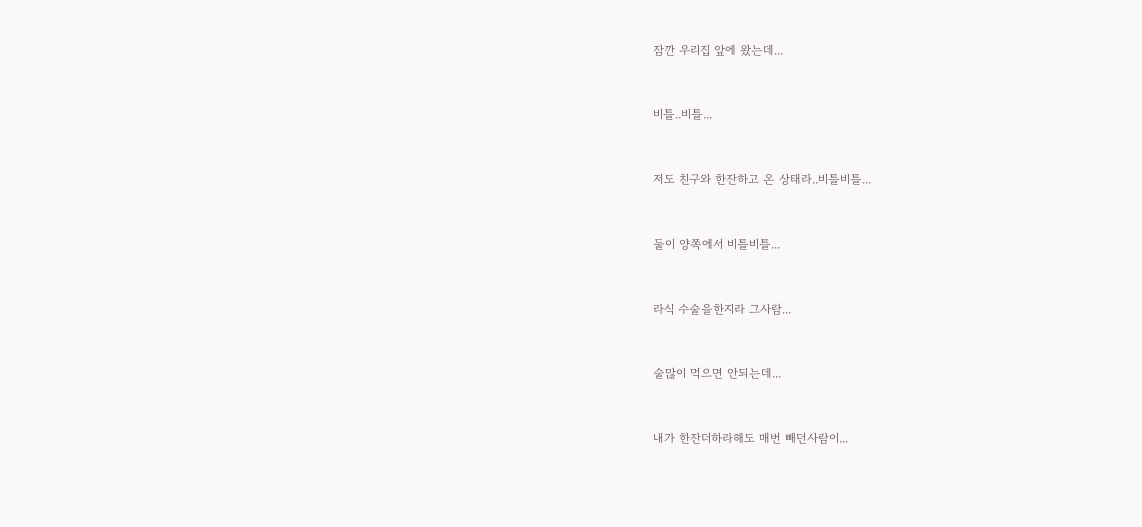잠깐 우리집 앞에 왔는데...



비틀..비틀...



저도 친구와 한잔하고 온 상태라..비틀비틀...



둘이 양쪽에서 비틀비틀...



라식 수술을한지라 그사람...



술많이 먹으면 안되는데...



내가 한잔더하라해도 매번 빼던사람이...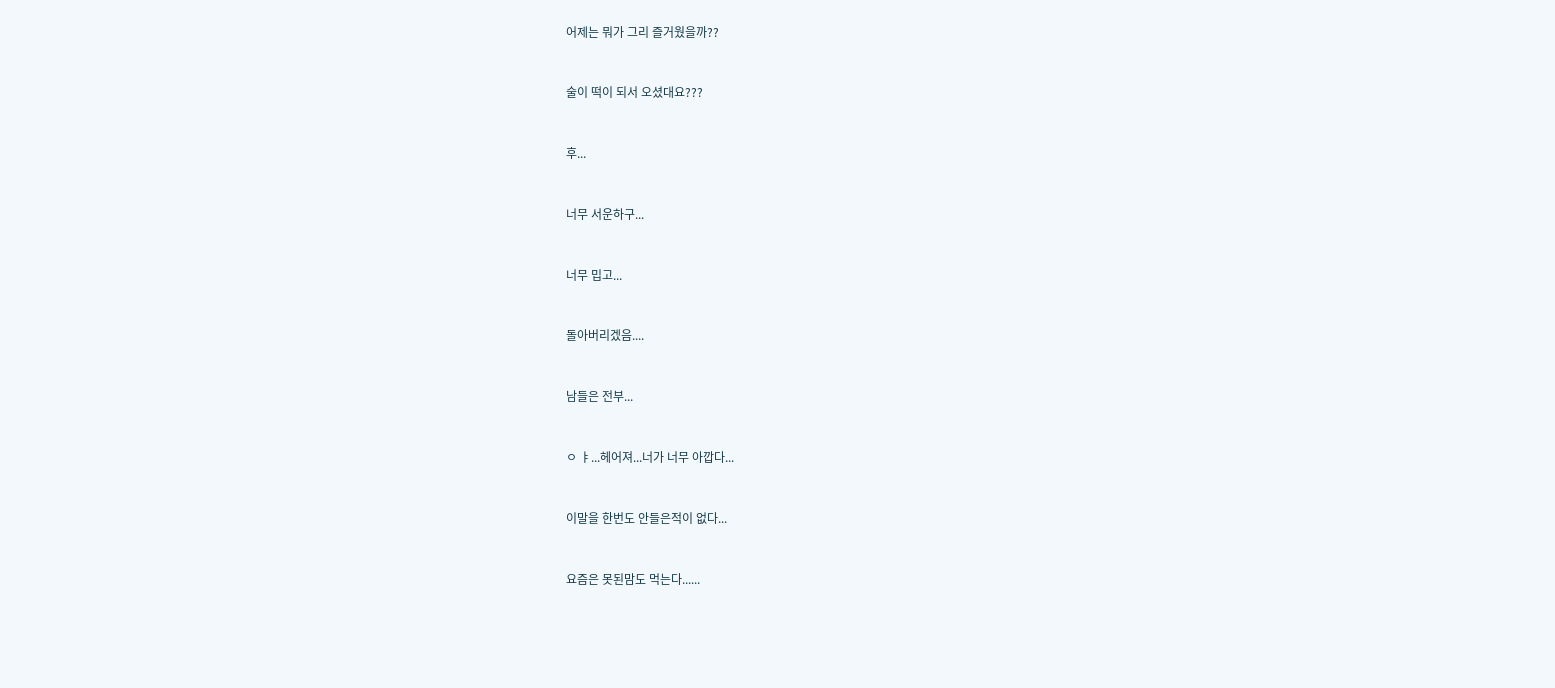어제는 뭐가 그리 즐거웠을까??



술이 떡이 되서 오셨대요???



후...



너무 서운하구...



너무 밉고...



돌아버리겠음....



남들은 전부...



ㅇ ㅑ...헤어져...너가 너무 아깝다...



이말을 한번도 안들은적이 없다...



요즘은 못된맘도 먹는다......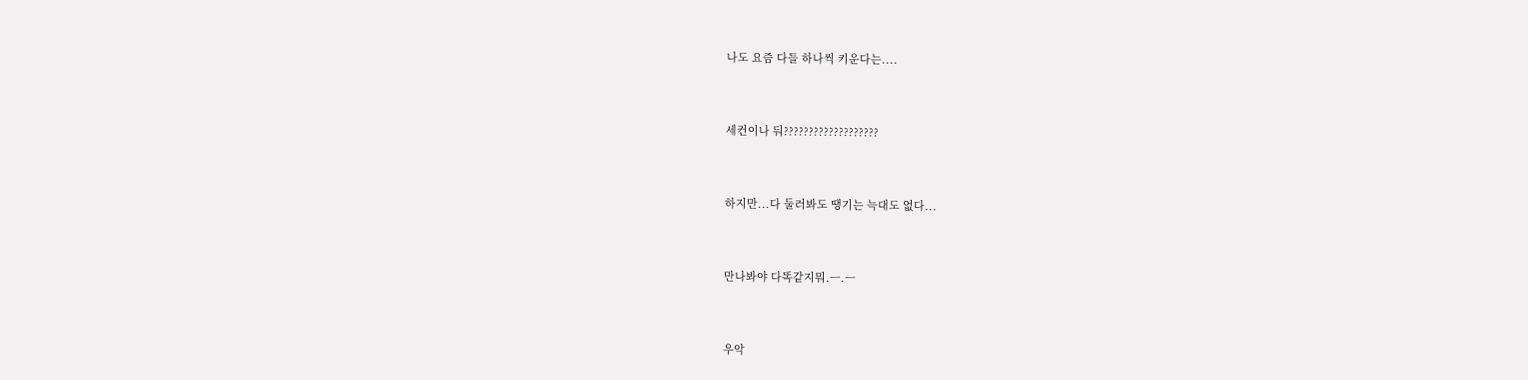나도 요즘 다들 하나씩 키운다는....



세컨이나 둬???????????????????



하지만...다 둘러봐도 땡기는 늑대도 없다...



만나봐야 다똑같지뭐.ㅡ.ㅡ



우악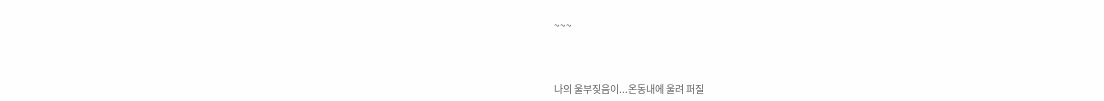~~~



나의 울부짖음이...온동내에 울려 퍼질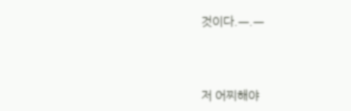것이다.ㅡ.ㅡ



저 어찌해야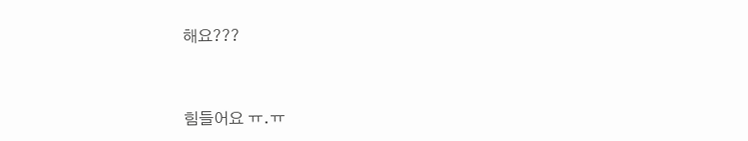해요???



힘들어요 ㅠ.ㅠ